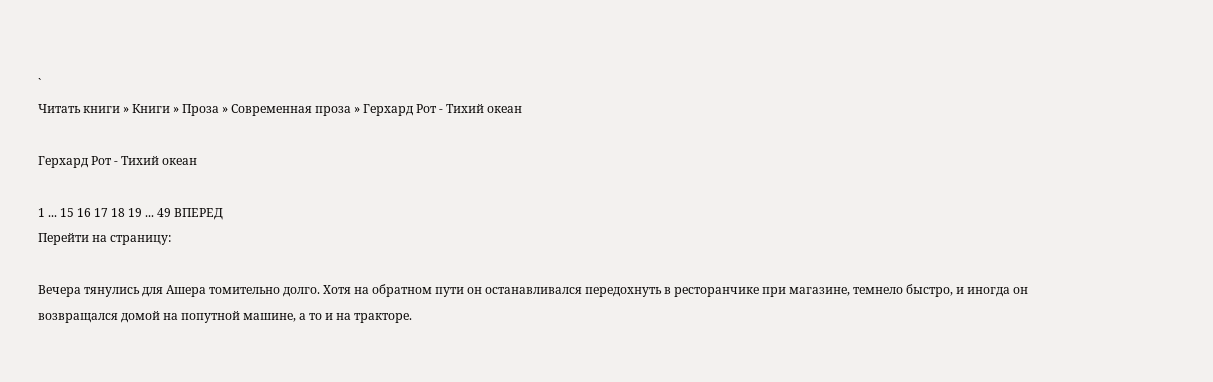`
Читать книги » Книги » Проза » Современная проза » Герхард Рот - Тихий океан

Герхард Рот - Тихий океан

1 ... 15 16 17 18 19 ... 49 ВПЕРЕД
Перейти на страницу:

Вечера тянулись для Ашера томительно долго. Хотя на обратном пути он останавливался передохнуть в ресторанчике при магазине, темнело быстро, и иногда он возвращался домой на попутной машине, а то и на тракторе.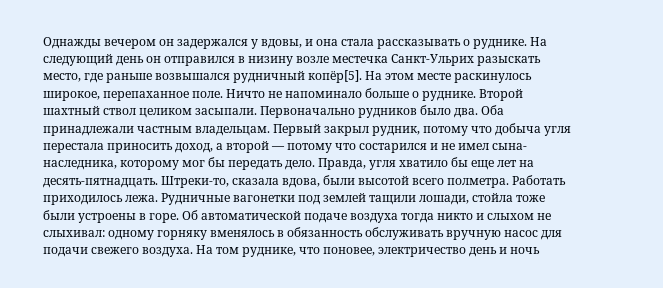Однажды вечером он задержался у вдовы, и она стала рассказывать о руднике. На следующий день он отправился в низину возле местечка Санкт-Ульрих разыскать место, где раньше возвышался рудничный копёр[5]. На этом месте раскинулось широкое, перепаханное поле. Ничто не напоминало больше о руднике. Второй шахтный ствол целиком засыпали. Первоначально рудников было два. Оба принадлежали частным владельцам. Первый закрыл рудник, потому что добыча угля перестала приносить доход, а второй — потому что состарился и не имел сына-наследника, которому мог бы передать дело. Правда, угля хватило бы еще лет на десять-пятнадцать. Штреки-то, сказала вдова, были высотой всего полметра. Работать приходилось лежа. Рудничные вагонетки под землей тащили лошади, стойла тоже были устроены в горе. Об автоматической подаче воздуха тогда никто и слыхом не слыхивал: одному горняку вменялось в обязанность обслуживать вручную насос для подачи свежего воздуха. На том руднике, что поновее, электричество день и ночь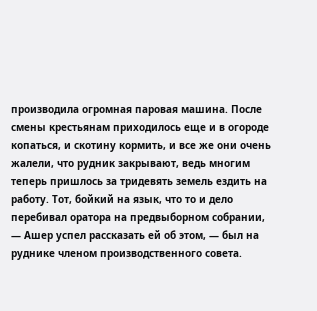производила огромная паровая машина. После смены крестьянам приходилось еще и в огороде копаться, и скотину кормить, и все же они очень жалели, что рудник закрывают, ведь многим теперь пришлось за тридевять земель ездить на работу. Тот, бойкий на язык, что то и дело перебивал оратора на предвыборном собрании, — Ашер успел рассказать ей об этом, — был на руднике членом производственного совета.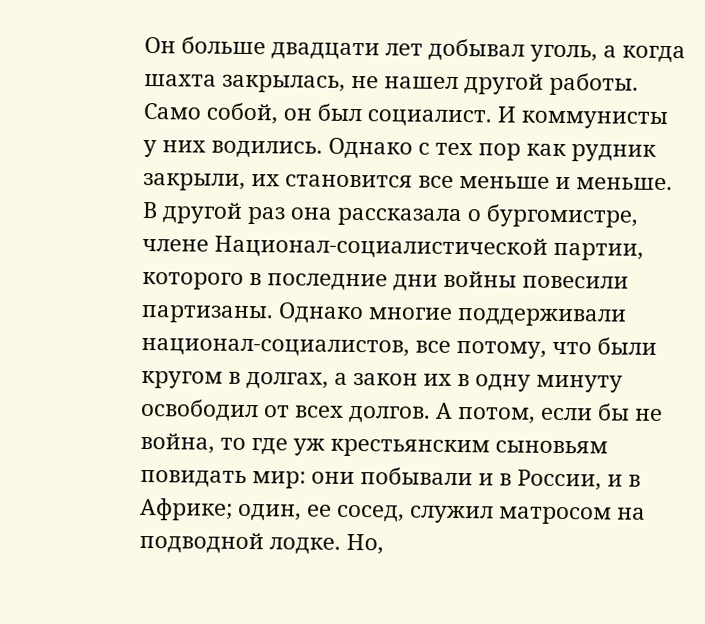Он больше двадцати лет добывал уголь, а когда шахта закрылась, не нашел другой работы. Само собой, он был социалист. И коммунисты у них водились. Однако с тех пор как рудник закрыли, их становится все меньше и меньше. В другой раз она рассказала о бургомистре, члене Национал-социалистической партии, которого в последние дни войны повесили партизаны. Однако многие поддерживали национал-социалистов, все потому, что были кругом в долгах, а закон их в одну минуту освободил от всех долгов. А потом, если бы не война, то где уж крестьянским сыновьям повидать мир: они побывали и в России, и в Африке; один, ее сосед, служил матросом на подводной лодке. Но,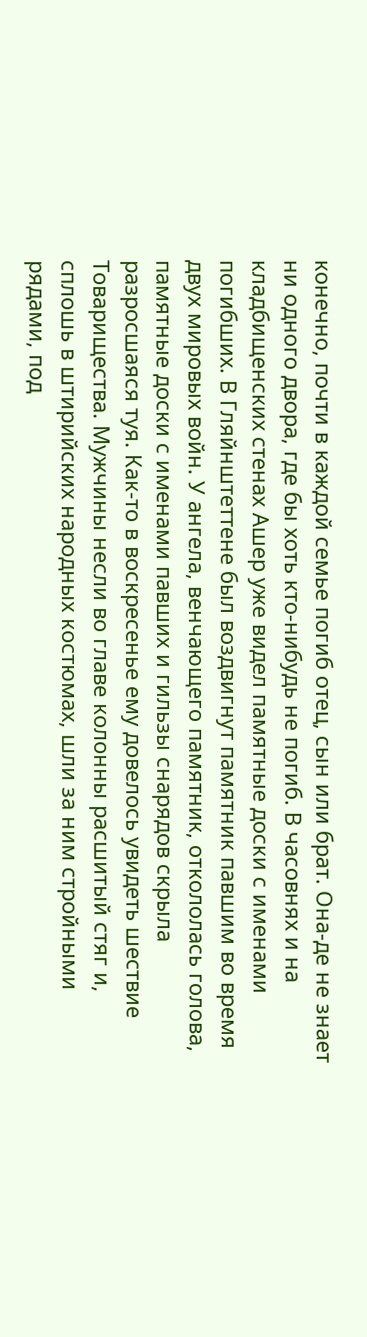конечно, почти в каждой семье погиб отец, сын или брат. Она-де не знает ни одного двора, где бы хоть кто-нибудь не погиб. В часовнях и на кладбищенских стенах Ашер уже видел памятные доски с именами погибших. В Гляйнштеттене был воздвигнут памятник павшим во время двух мировых войн. У ангела, венчающего памятник, откололась голова, памятные доски с именами павших и гильзы снарядов скрыла разросшаяся туя. Как-то в воскресенье ему довелось увидеть шествие Товарищества. Мужчины несли во главе колонны расшитый стяг и, сплошь в штирийских народных костюмах, шли за ним стройными рядами, под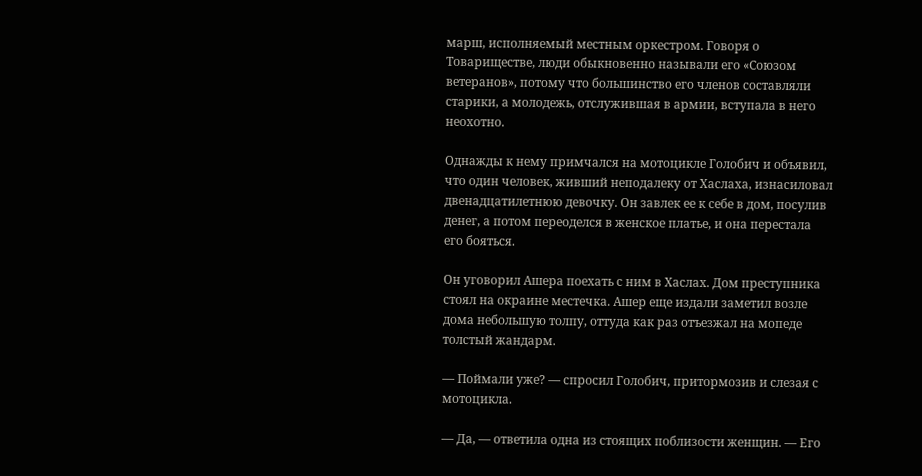марш, исполняемый местным оркестром. Говоря о Товариществе, люди обыкновенно называли его «Союзом ветеранов», потому что большинство его членов составляли старики, а молодежь, отслужившая в армии, вступала в него неохотно.

Однажды к нему примчался на мотоцикле Голобич и объявил, что один человек, живший неподалеку от Хаслаха, изнасиловал двенадцатилетнюю девочку. Он завлек ее к себе в дом, посулив денег, а потом переоделся в женское платье, и она перестала его бояться.

Он уговорил Ашера поехать с ним в Хаслах. Дом преступника стоял на окраине местечка. Ашер еще издали заметил возле дома небольшую толпу, оттуда как раз отъезжал на мопеде толстый жандарм.

— Поймали уже? — спросил Голобич, притормозив и слезая с мотоцикла.

— Да, — ответила одна из стоящих поблизости женщин. — Его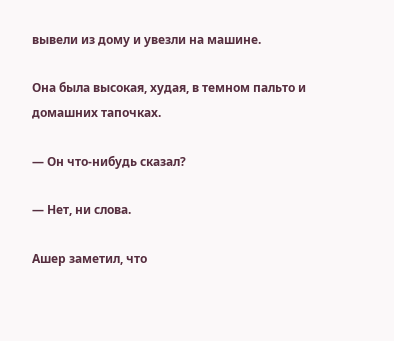вывели из дому и увезли на машине.

Она была высокая, худая, в темном пальто и домашних тапочках.

— Он что-нибудь сказал?

— Нет, ни слова.

Ашер заметил, что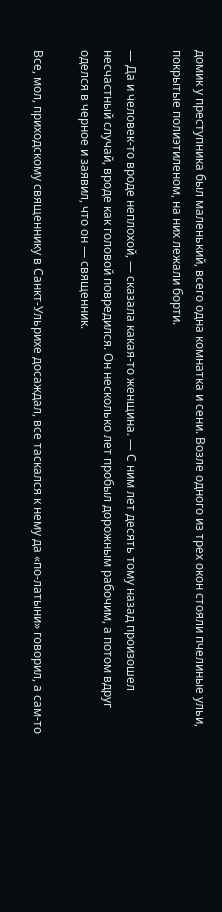домик у преступника был маленький, всего одна комнатка и сени. Возле одного из трех окон стояли пчелиные ульи, покрытые полиэтиленом, на них лежали борти.

— Да и человек-то вроде неплохой, — сказала какая-то женщина. — С ним лет десять тому назад произошел несчастный случай, вроде как головой повредился. Он несколько лет пробыл дорожным рабочим, а потом вдруг оделся в черное и заявил, что он — священник.

Все, мол, приходскому священнику в Санкт-Ульрихе досаждал, все таскался к нему да «по-латыни» говорил, а сам-то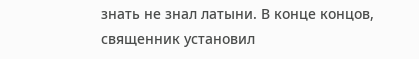знать не знал латыни. В конце концов, священник установил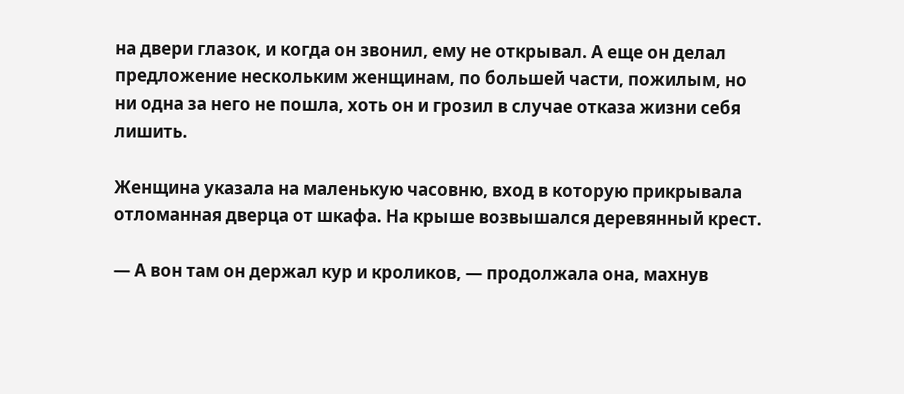на двери глазок, и когда он звонил, ему не открывал. А еще он делал предложение нескольким женщинам, по большей части, пожилым, но ни одна за него не пошла, хоть он и грозил в случае отказа жизни себя лишить.

Женщина указала на маленькую часовню, вход в которую прикрывала отломанная дверца от шкафа. На крыше возвышался деревянный крест.

— А вон там он держал кур и кроликов, — продолжала она, махнув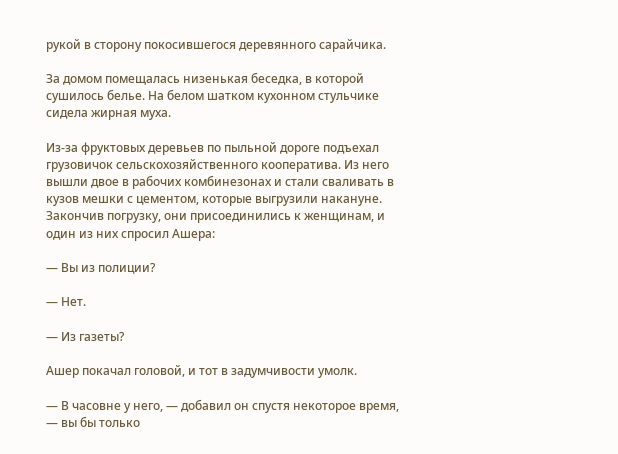рукой в сторону покосившегося деревянного сарайчика.

За домом помещалась низенькая беседка, в которой сушилось белье. На белом шатком кухонном стульчике сидела жирная муха.

Из-за фруктовых деревьев по пыльной дороге подъехал грузовичок сельскохозяйственного кооператива. Из него вышли двое в рабочих комбинезонах и стали сваливать в кузов мешки с цементом, которые выгрузили накануне. Закончив погрузку, они присоединились к женщинам, и один из них спросил Ашера:

— Вы из полиции?

— Нет.

— Из газеты?

Ашер покачал головой, и тот в задумчивости умолк.

— В часовне у него, — добавил он спустя некоторое время, — вы бы только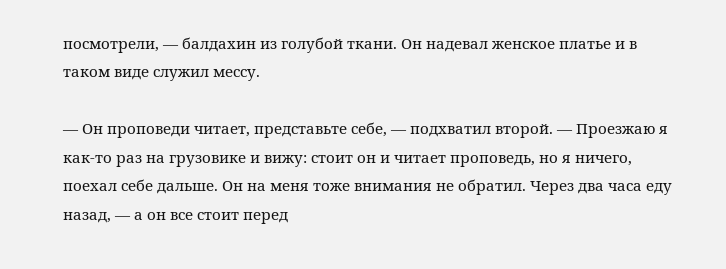посмотрели, — балдахин из голубой ткани. Он надевал женское платье и в таком виде служил мессу.

— Он проповеди читает, представьте себе, — подхватил второй. — Проезжаю я как-то раз на грузовике и вижу: стоит он и читает проповедь, но я ничего, поехал себе дальше. Он на меня тоже внимания не обратил. Через два часа еду назад, — а он все стоит перед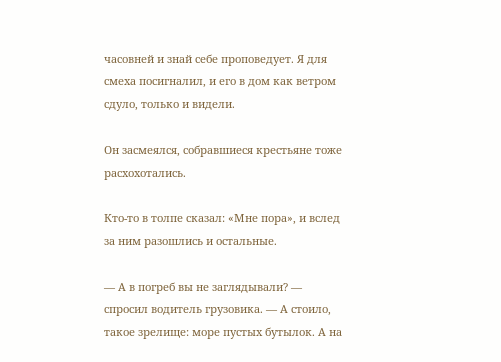часовней и знай себе проповедует. Я для смеха посигналил, и его в дом как ветром сдуло, только и видели.

Он засмеялся, собравшиеся крестьяне тоже расхохотались.

Кто-то в толпе сказал: «Мне пора», и вслед за ним разошлись и остальные.

— А в погреб вы не заглядывали? — спросил водитель грузовика. — А стоило, такое зрелище: море пустых бутылок. А на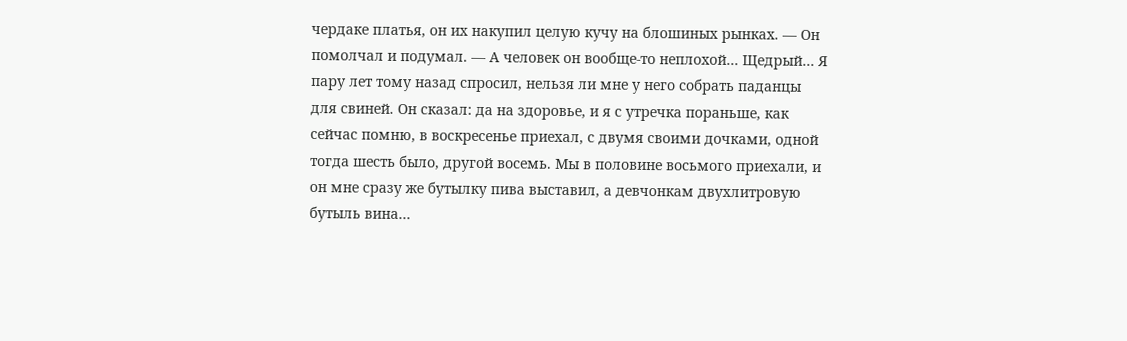чердаке платья, он их накупил целую кучу на блошиных рынках. — Он помолчал и подумал. — А человек он вообще-то неплохой… Щедрый… Я пару лет тому назад спросил, нельзя ли мне у него собрать паданцы для свиней. Он сказал: да на здоровье, и я с утречка пораньше, как сейчас помню, в воскресенье приехал, с двумя своими дочками, одной тогда шесть было, другой восемь. Мы в половине восьмого приехали, и он мне сразу же бутылку пива выставил, а девчонкам двухлитровую бутыль вина…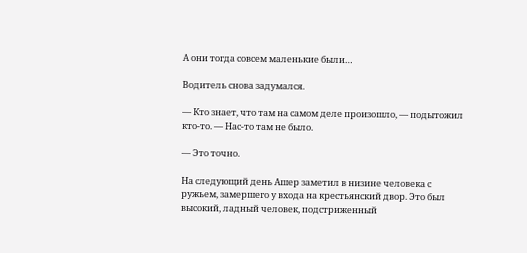А они тогда совсем маленькие были…

Водитель снова задумался.

— Кто знает, что там на самом деле произошло, — подытожил кто-то. — Нас-то там не было.

— Это точно.

На следующий день Ашер заметил в низине человека с ружьем, замершего у входа на крестьянский двор. Это был высокий, ладный человек, подстриженный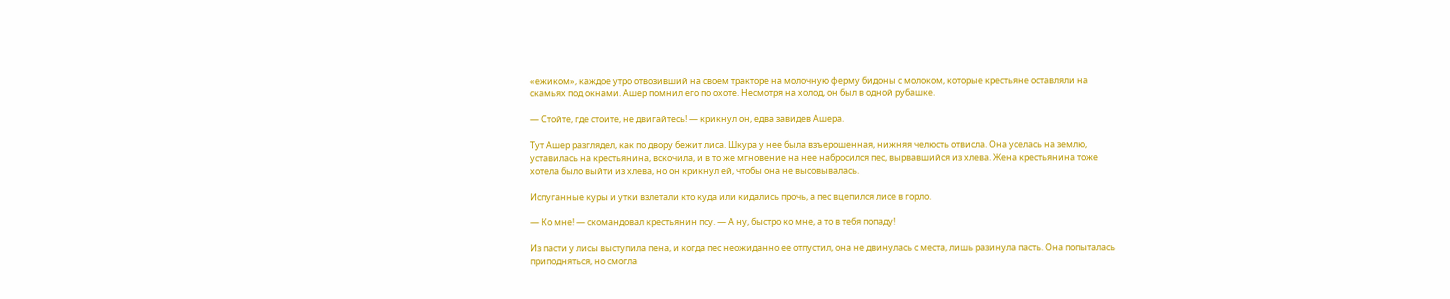«ежиком», каждое утро отвозивший на своем тракторе на молочную ферму бидоны с молоком, которые крестьяне оставляли на скамьях под окнами. Ашер помнил его по охоте. Несмотря на холод, он был в одной рубашке.

— Стойте, где стоите, не двигайтесь! — крикнул он, едва завидев Ашера.

Тут Ашер разглядел, как по двору бежит лиса. Шкура у нее была взъерошенная, нижняя челюсть отвисла. Она уселась на землю, уставилась на крестьянина, вскочила, и в то же мгновение на нее набросился пес, вырвавшийся из хлева. Жена крестьянина тоже хотела было выйти из хлева, но он крикнул ей, чтобы она не высовывалась.

Испуганные куры и утки взлетали кто куда или кидались прочь, а пес вцепился лисе в горло.

— Ко мне! — скомандовал крестьянин псу. — А ну, быстро ко мне, а то в тебя попаду!

Из пасти у лисы выступила пена, и когда пес неожиданно ее отпустил, она не двинулась с места, лишь разинула пасть. Она попыталась приподняться, но смогла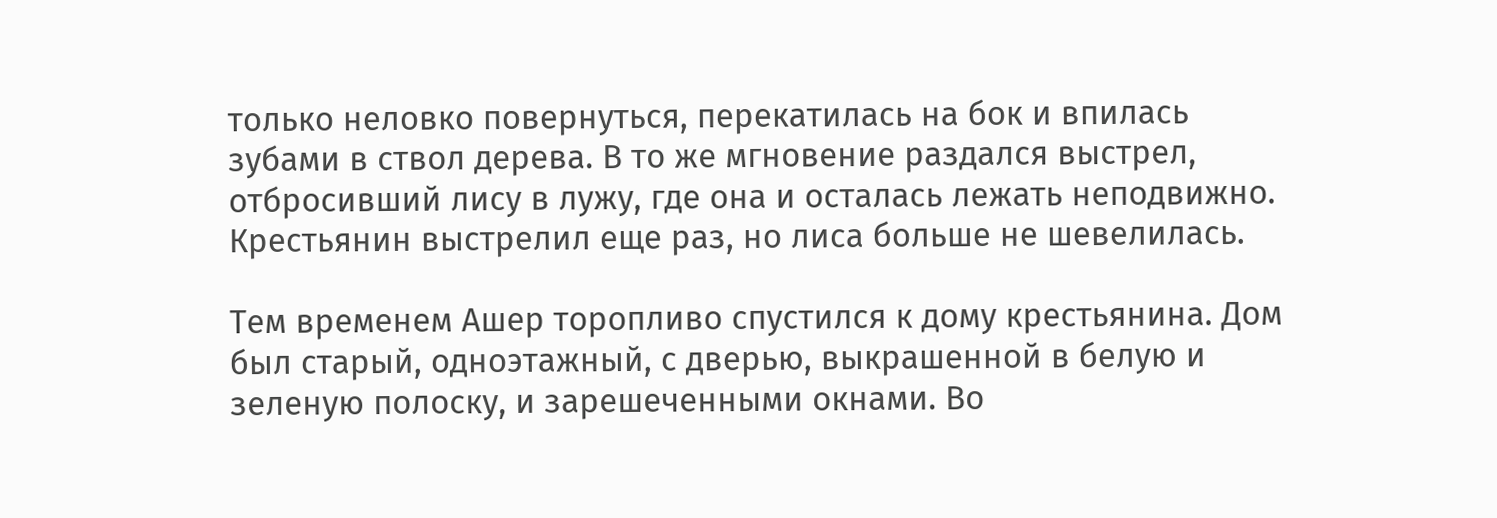только неловко повернуться, перекатилась на бок и впилась зубами в ствол дерева. В то же мгновение раздался выстрел, отбросивший лису в лужу, где она и осталась лежать неподвижно. Крестьянин выстрелил еще раз, но лиса больше не шевелилась.

Тем временем Ашер торопливо спустился к дому крестьянина. Дом был старый, одноэтажный, с дверью, выкрашенной в белую и зеленую полоску, и зарешеченными окнами. Во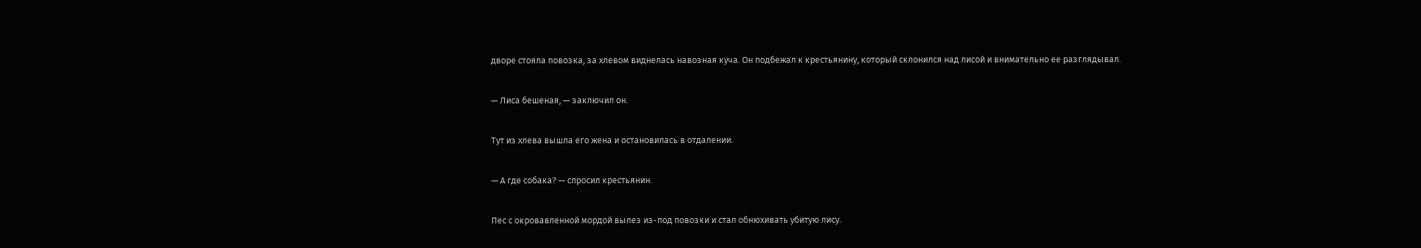дворе стояла повозка, за хлевом виднелась навозная куча. Он подбежал к крестьянину, который склонился над лисой и внимательно ее разглядывал.

— Лиса бешеная, — заключил он.

Тут из хлева вышла его жена и остановилась в отдалении.

— А где собака? — спросил крестьянин.

Пес с окровавленной мордой вылез из-под повозки и стал обнюхивать убитую лису.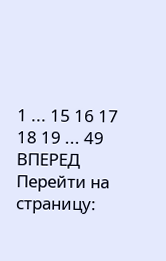1 ... 15 16 17 18 19 ... 49 ВПЕРЕД
Перейти на страницу: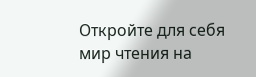Откройте для себя мир чтения на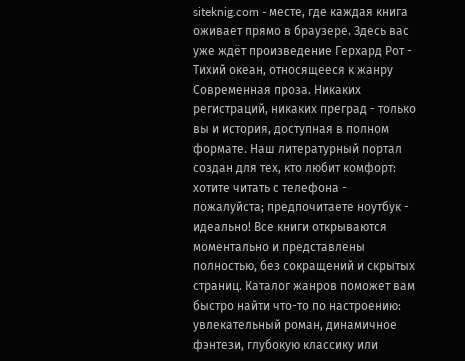siteknig.com - месте, где каждая книга оживает прямо в браузере. Здесь вас уже ждёт произведение Герхард Рот - Тихий океан, относящееся к жанру Современная проза. Никаких регистраций, никаких преград - только вы и история, доступная в полном формате. Наш литературный портал создан для тех, кто любит комфорт: хотите читать с телефона - пожалуйста; предпочитаете ноутбук - идеально! Все книги открываются моментально и представлены полностью, без сокращений и скрытых страниц. Каталог жанров поможет вам быстро найти что-то по настроению: увлекательный роман, динамичное фэнтези, глубокую классику или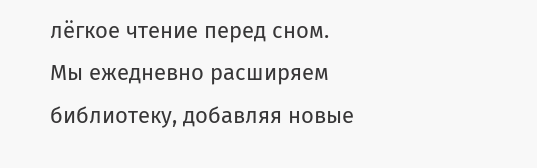лёгкое чтение перед сном. Мы ежедневно расширяем библиотеку, добавляя новые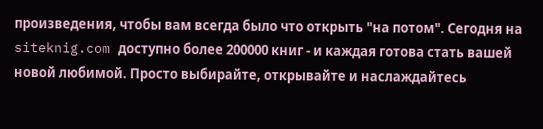произведения, чтобы вам всегда было что открыть "на потом". Сегодня на siteknig.com доступно более 200000 книг - и каждая готова стать вашей новой любимой. Просто выбирайте, открывайте и наслаждайтесь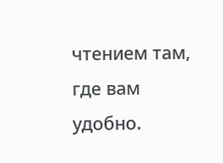чтением там, где вам удобно.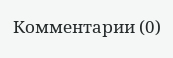Комментарии (0)